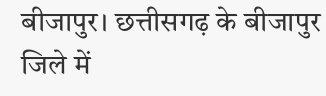बीजापुर। छत्तीसगढ़ के बीजापुर जिले में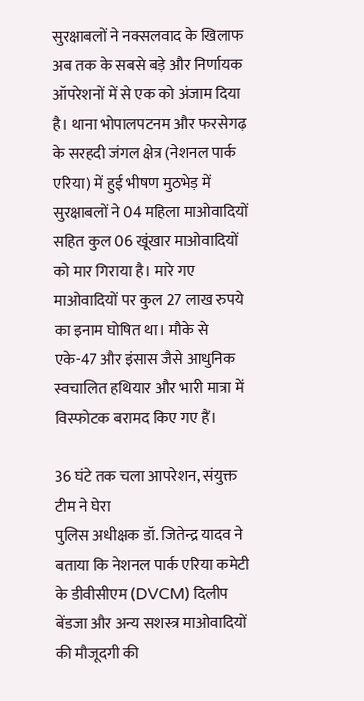सुरक्षाबलों ने नक्सलवाद के खिलाफ अब तक के सबसे बड़े और निर्णायक ऑपरेशनों में से एक को अंजाम दिया है। थाना भोपालपटनम और फरसेगढ़ के सरहदी जंगल क्षेत्र (नेशनल पार्क एरिया) में हुई भीषण मुठभेड़ में सुरक्षाबलों ने 04 महिला माओवादियों सहित कुल 06 खूंखार माओवादियों को मार गिराया है। मारे गए माओवादियों पर कुल 27 लाख रुपये का इनाम घोषित था। मौके से एके-47 और इंसास जैसे आधुनिक स्वचालित हथियार और भारी मात्रा में विस्फोटक बरामद किए गए हैं।

36 घंटे तक चला आपरेशन, संयुक्त टीम ने घेरा
पुलिस अधीक्षक डॉ. जितेन्द्र यादव ने बताया कि नेशनल पार्क एरिया कमेटी के डीवीसीएम (DVCM) दिलीप बेंडजा और अन्य सशस्त्र माओवादियों की मौजूदगी की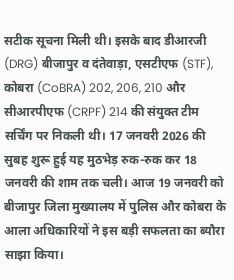सटीक सूचना मिली थी। इसके बाद डीआरजी (DRG) बीजापुर व दंतेवाड़ा, एसटीएफ (STF), कोबरा (CoBRA) 202, 206, 210 और सीआरपीएफ (CRPF) 214 की संयुक्त टीम सर्चिंग पर निकली थी। 17 जनवरी 2026 की सुबह शुरू हुई यह मुठभेड़ रुक-रुक कर 18 जनवरी की शाम तक चली। आज 19 जनवरी को बीजापुर जिला मुख्यालय में पुलिस और कोबरा के आला अधिकारियों ने इस बड़ी सफलता का ब्यौरा साझा किया।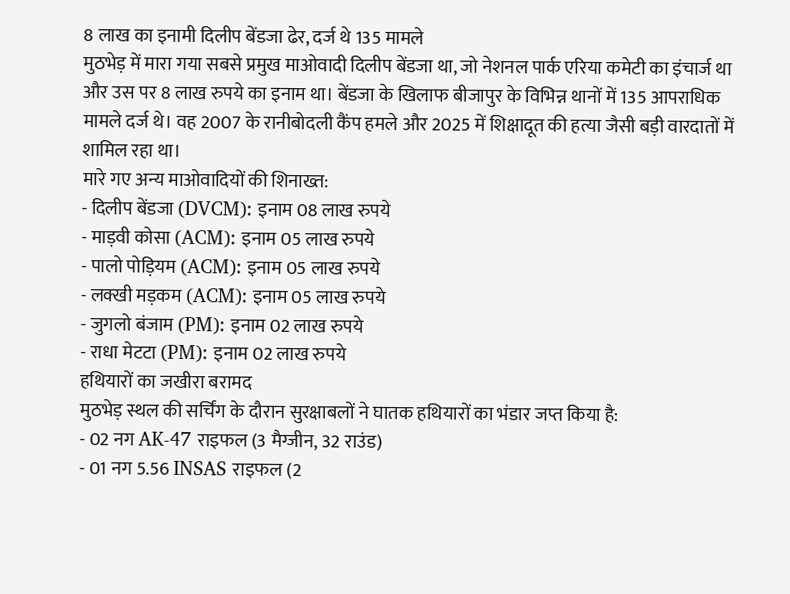8 लाख का इनामी दिलीप बेंडजा ढेर, दर्ज थे 135 मामले
मुठभेड़ में मारा गया सबसे प्रमुख माओवादी दिलीप बेंडजा था, जो नेशनल पार्क एरिया कमेटी का इंचार्ज था और उस पर 8 लाख रुपये का इनाम था। बेंडजा के खिलाफ बीजापुर के विभिन्न थानों में 135 आपराधिक मामले दर्ज थे। वह 2007 के रानीबोदली कैंप हमले और 2025 में शिक्षादूत की हत्या जैसी बड़ी वारदातों में शामिल रहा था।
मारे गए अन्य माओवादियों की शिनाख्त:
- दिलीप बेंडजा (DVCM): इनाम 08 लाख रुपये
- माड़वी कोसा (ACM): इनाम 05 लाख रुपये
- पालो पोड़ियम (ACM): इनाम 05 लाख रुपये
- लक्खी मड़कम (ACM): इनाम 05 लाख रुपये
- जुगलो बंजाम (PM): इनाम 02 लाख रुपये
- राधा मेटटा (PM): इनाम 02 लाख रुपये
हथियारों का जखीरा बरामद
मुठभेड़ स्थल की सर्चिंग के दौरान सुरक्षाबलों ने घातक हथियारों का भंडार जप्त किया है:
- 02 नग AK-47 राइफल (3 मैग्जीन, 32 राउंड)
- 01 नग 5.56 INSAS राइफल (2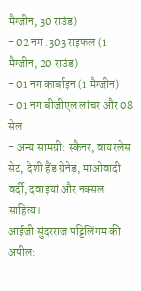मैग्जीन, 30 राउंड)
- 02 नग .303 राइफल (1 मैग्जीन, 20 राउंड)
- 01 नग कार्बाइन (1 मैग्जीन)
- 01 नग बीजीएल लांचर और 08 सेल
- अन्य सामग्री: स्कैनर, वायरलेस सेट, देशी हैंड ग्रेनेड, माओवादी वर्दी, दवाइयां और नक्सल साहित्य।
आईजी सुंदरराज पट्टिलिंगम की अपील: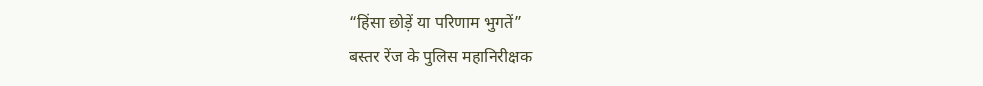“हिंसा छोड़ें या परिणाम भुगतें”
बस्तर रेंज के पुलिस महानिरीक्षक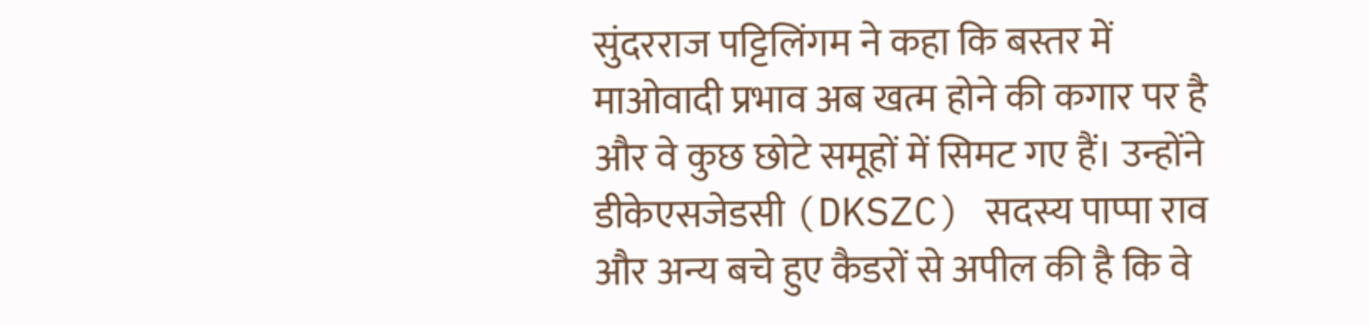सुंदरराज पट्टिलिंगम ने कहा कि बस्तर में माओवादी प्रभाव अब खत्म होने की कगार पर है और वे कुछ छोटे समूहों में सिमट गए हैं। उन्होंने डीकेएसजेडसी (DKSZC) सदस्य पाप्पा राव और अन्य बचे हुए कैडरों से अपील की है कि वे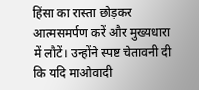हिंसा का रास्ता छोड़कर आत्मसमर्पण करें और मुख्यधारा में लौटें। उन्होंने स्पष्ट चेतावनी दी कि यदि माओवादी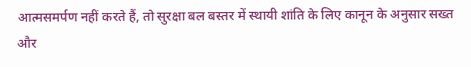आत्मसमर्पण नहीं करते हैं, तो सुरक्षा बल बस्तर में स्थायी शांति के लिए कानून के अनुसार सख्त और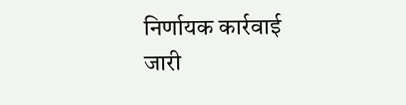निर्णायक कार्रवाई जारी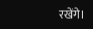रखेंगे।